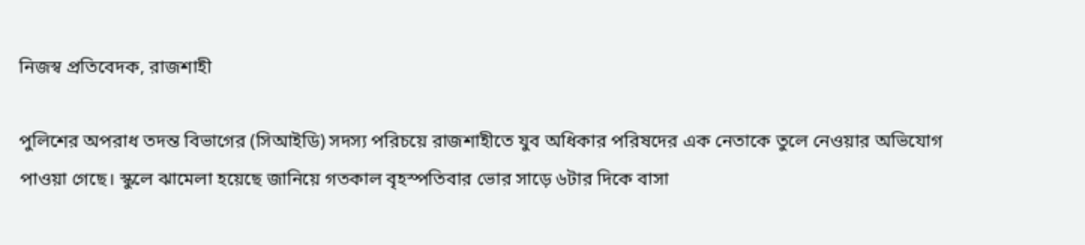নিজস্ব প্রতিবেদক, রাজশাহী

পুলিশের অপরাধ তদন্ত বিভাগের (সিআইডি) সদস্য পরিচয়ে রাজশাহীতে যুব অধিকার পরিষদের এক নেতাকে তুলে নেওয়ার অভিযোগ পাওয়া গেছে। স্কুলে ঝামেলা হয়েছে জানিয়ে গতকাল বৃহস্পতিবার ভোর সাড়ে ৬টার দিকে বাসা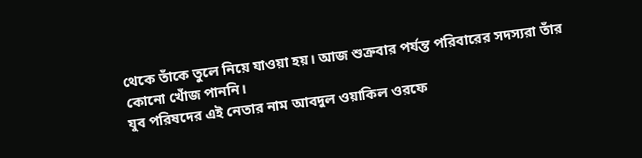থেকে তাঁকে তুলে নিয়ে যাওয়া হয়। আজ শুক্রবার পর্যন্ত পরিবারের সদস্যরা তাঁর কোনো খোঁজ পাননি।
যুব পরিষদের এই নেতার নাম আবদুল ওয়াকিল ওরফে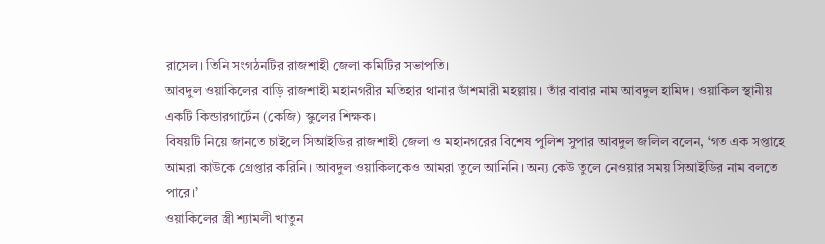রাসেল। তিনি সংগঠনটির রাজশাহী জেলা কমিটির সভাপতি।
আবদুল ওয়াকিলের বাড়ি রাজশাহী মহানগরীর মতিহার থানার ডাঁশমারী মহল্লায়। তাঁর বাবার নাম আবদুল হামিদ। ওয়াকিল স্থানীয় একটি কিন্ডারগার্টেন (কেজি) স্কুলের শিক্ষক।
বিষয়টি নিয়ে জানতে চাইলে সিআইডির রাজশাহী জেলা ও মহানগরের বিশেষ পুলিশ সুপার আবদুল জলিল বলেন, ‘গত এক সপ্তাহে আমরা কাউকে গ্রেপ্তার করিনি। আবদুল ওয়াকিলকেও আমরা তুলে আনিনি। অন্য কেউ তুলে নেওয়ার সময় সিআইডির নাম বলতে পারে।’
ওয়াকিলের স্ত্রী শ্যামলী খাতুন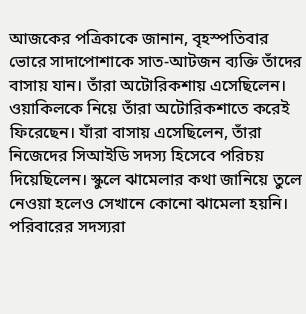আজকের পত্রিকাকে জানান, বৃহস্পতিবার ভোরে সাদাপোশাকে সাত-আটজন ব্যক্তি তাঁদের বাসায় যান। তাঁরা অটোরিকশায় এসেছিলেন। ওয়াকিলকে নিয়ে তাঁরা অটোরিকশাতে করেই ফিরেছেন। যাঁরা বাসায় এসেছিলেন, তাঁরা নিজেদের সিআইডি সদস্য হিসেবে পরিচয় দিয়েছিলেন। স্কুলে ঝামেলার কথা জানিয়ে তুলে নেওয়া হলেও সেখানে কোনো ঝামেলা হয়নি।
পরিবারের সদস্যরা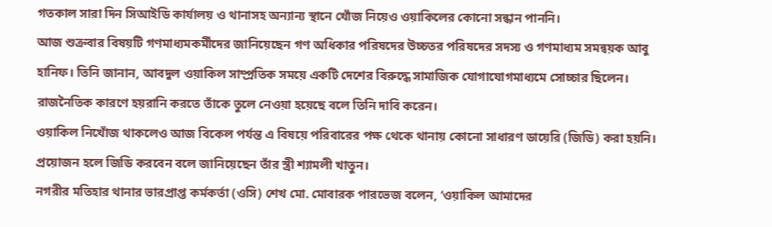গতকাল সারা দিন সিআইডি কার্যালয় ও থানাসহ অন্যান্য স্থানে খোঁজ নিয়েও ওয়াকিলের কোনো সন্ধান পাননি।
আজ শুক্রবার বিষয়টি গণমাধ্যমকর্মীদের জানিয়েছেন গণ অধিকার পরিষদের উচ্চতর পরিষদের সদস্য ও গণমাধ্যম সমন্বয়ক আবু হানিফ। তিনি জানান, আবদুল ওয়াকিল সাম্প্রতিক সময়ে একটি দেশের বিরুদ্ধে সামাজিক যোগাযোগমাধ্যমে সোচ্চার ছিলেন। রাজনৈতিক কারণে হয়রানি করতে তাঁকে তুলে নেওয়া হয়েছে বলে তিনি দাবি করেন।
ওয়াকিল নিখোঁজ থাকলেও আজ বিকেল পর্যন্ত এ বিষয়ে পরিবারের পক্ষ থেকে থানায় কোনো সাধারণ ডায়েরি (জিডি) করা হয়নি। প্রয়োজন হলে জিডি করবেন বলে জানিয়েছেন তাঁর স্ত্রী শ্যামলী খাতুন।
নগরীর মতিহার থানার ভারপ্রাপ্ত কর্মকর্তা (ওসি) শেখ মো. মোবারক পারভেজ বলেন, ‘ওয়াকিল আমাদের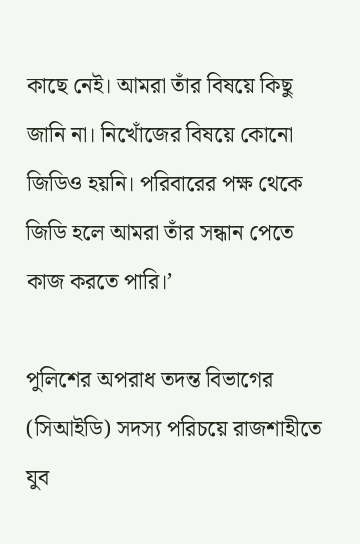কাছে নেই। আমরা তাঁর বিষয়ে কিছু জানি না। নিখোঁজের বিষয়ে কোনো জিডিও হয়নি। পরিবারের পক্ষ থেকে জিডি হলে আমরা তাঁর সন্ধান পেতে কাজ করতে পারি।’

পুলিশের অপরাধ তদন্ত বিভাগের (সিআইডি) সদস্য পরিচয়ে রাজশাহীতে যুব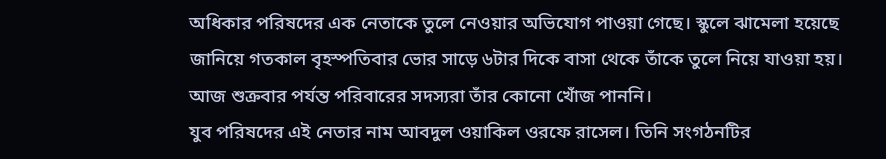অধিকার পরিষদের এক নেতাকে তুলে নেওয়ার অভিযোগ পাওয়া গেছে। স্কুলে ঝামেলা হয়েছে জানিয়ে গতকাল বৃহস্পতিবার ভোর সাড়ে ৬টার দিকে বাসা থেকে তাঁকে তুলে নিয়ে যাওয়া হয়। আজ শুক্রবার পর্যন্ত পরিবারের সদস্যরা তাঁর কোনো খোঁজ পাননি।
যুব পরিষদের এই নেতার নাম আবদুল ওয়াকিল ওরফে রাসেল। তিনি সংগঠনটির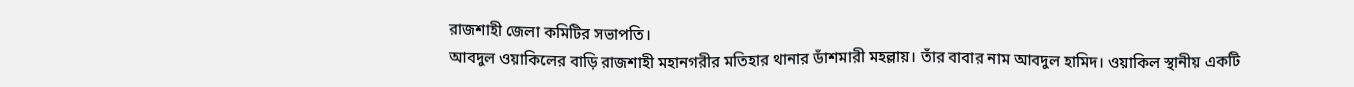রাজশাহী জেলা কমিটির সভাপতি।
আবদুল ওয়াকিলের বাড়ি রাজশাহী মহানগরীর মতিহার থানার ডাঁশমারী মহল্লায়। তাঁর বাবার নাম আবদুল হামিদ। ওয়াকিল স্থানীয় একটি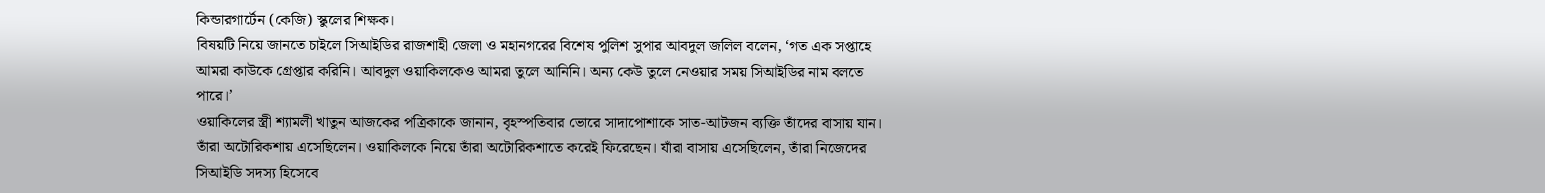কিন্ডারগার্টেন (কেজি) স্কুলের শিক্ষক।
বিষয়টি নিয়ে জানতে চাইলে সিআইডির রাজশাহী জেলা ও মহানগরের বিশেষ পুলিশ সুপার আবদুল জলিল বলেন, ‘গত এক সপ্তাহে আমরা কাউকে গ্রেপ্তার করিনি। আবদুল ওয়াকিলকেও আমরা তুলে আনিনি। অন্য কেউ তুলে নেওয়ার সময় সিআইডির নাম বলতে পারে।’
ওয়াকিলের স্ত্রী শ্যামলী খাতুন আজকের পত্রিকাকে জানান, বৃহস্পতিবার ভোরে সাদাপোশাকে সাত-আটজন ব্যক্তি তাঁদের বাসায় যান। তাঁরা অটোরিকশায় এসেছিলেন। ওয়াকিলকে নিয়ে তাঁরা অটোরিকশাতে করেই ফিরেছেন। যাঁরা বাসায় এসেছিলেন, তাঁরা নিজেদের সিআইডি সদস্য হিসেবে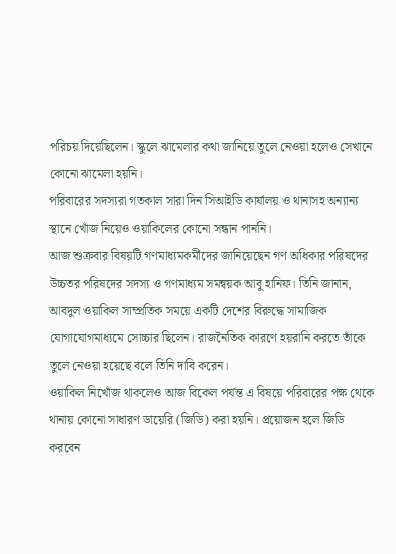পরিচয় দিয়েছিলেন। স্কুলে ঝামেলার কথা জানিয়ে তুলে নেওয়া হলেও সেখানে কোনো ঝামেলা হয়নি।
পরিবারের সদস্যরা গতকাল সারা দিন সিআইডি কার্যালয় ও থানাসহ অন্যান্য স্থানে খোঁজ নিয়েও ওয়াকিলের কোনো সন্ধান পাননি।
আজ শুক্রবার বিষয়টি গণমাধ্যমকর্মীদের জানিয়েছেন গণ অধিকার পরিষদের উচ্চতর পরিষদের সদস্য ও গণমাধ্যম সমন্বয়ক আবু হানিফ। তিনি জানান, আবদুল ওয়াকিল সাম্প্রতিক সময়ে একটি দেশের বিরুদ্ধে সামাজিক যোগাযোগমাধ্যমে সোচ্চার ছিলেন। রাজনৈতিক কারণে হয়রানি করতে তাঁকে তুলে নেওয়া হয়েছে বলে তিনি দাবি করেন।
ওয়াকিল নিখোঁজ থাকলেও আজ বিকেল পর্যন্ত এ বিষয়ে পরিবারের পক্ষ থেকে থানায় কোনো সাধারণ ডায়েরি (জিডি) করা হয়নি। প্রয়োজন হলে জিডি করবেন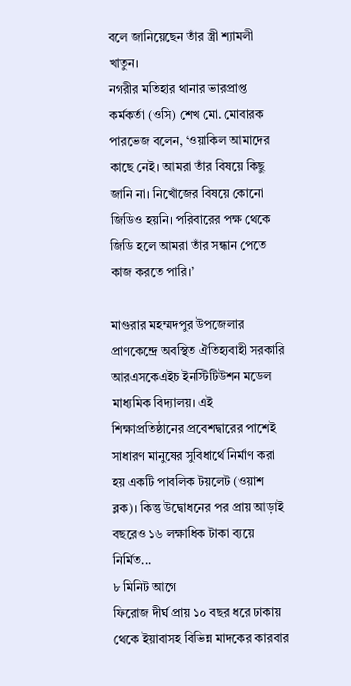বলে জানিয়েছেন তাঁর স্ত্রী শ্যামলী খাতুন।
নগরীর মতিহার থানার ভারপ্রাপ্ত কর্মকর্তা (ওসি) শেখ মো. মোবারক পারভেজ বলেন, ‘ওয়াকিল আমাদের কাছে নেই। আমরা তাঁর বিষয়ে কিছু জানি না। নিখোঁজের বিষয়ে কোনো জিডিও হয়নি। পরিবারের পক্ষ থেকে জিডি হলে আমরা তাঁর সন্ধান পেতে কাজ করতে পারি।’

মাগুরার মহম্মদপুর উপজেলার প্রাণকেন্দ্রে অবস্থিত ঐতিহ্যবাহী সরকারি আরএসকেএইচ ইনস্টিটিউশন মডেল মাধ্যমিক বিদ্যালয়। এই শিক্ষাপ্রতিষ্ঠানের প্রবেশদ্বারের পাশেই সাধারণ মানুষের সুবিধার্থে নির্মাণ করা হয় একটি পাবলিক টয়লেট (ওয়াশ ব্লক)। কিন্তু উদ্বোধনের পর প্রায় আড়াই বছরেও ১৬ লক্ষাধিক টাকা ব্যয়ে নির্মিত...
৮ মিনিট আগে
ফিরোজ দীর্ঘ প্রায় ১০ বছর ধরে ঢাকায় থেকে ইয়াবাসহ বিভিন্ন মাদকের কারবার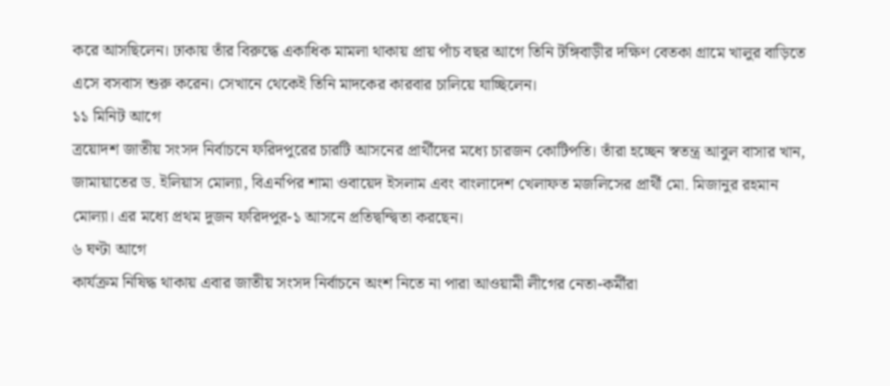করে আসছিলেন। ঢাকায় তাঁর বিরুদ্ধে একাধিক মামলা থাকায় প্রায় পাঁচ বছর আগে তিনি টঙ্গিবাড়ীর দক্ষিণ বেতকা গ্রামে খালুর বাড়িতে এসে বসবাস শুরু করেন। সেখানে থেকেই তিনি মাদকের কারবার চালিয়ে যাচ্ছিলেন।
১১ মিনিট আগে
ত্রয়োদশ জাতীয় সংসদ নির্বাচনে ফরিদপুরের চারটি আসনের প্রার্থীদের মধ্যে চারজন কোটিপতি। তাঁরা হচ্ছেন স্বতন্ত্র আবুল বাসার খান, জামায়াতের ড. ইলিয়াস মোল্যা, বিএনপির শামা ওবায়েদ ইসলাম এবং বাংলাদেশ খেলাফত মজলিসের প্রার্থী মো. মিজানুর রহমান মোল্যা। এর মধ্যে প্রথম দুজন ফরিদপুর-১ আসনে প্রতিদ্বন্দ্বিতা করছেন।
৬ ঘণ্টা আগে
কার্যক্রম নিষিদ্ধ থাকায় এবার জাতীয় সংসদ নির্বাচনে অংশ নিতে না পারা আওয়ামী লীগের নেতা-কর্মীরা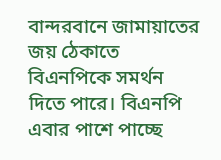বান্দরবানে জামায়াতের জয় ঠেকাতে বিএনপিকে সমর্থন দিতে পারে। বিএনপি এবার পাশে পাচ্ছে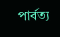পার্বত্য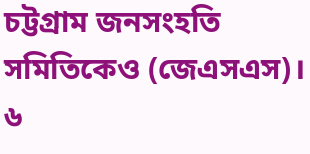চট্টগ্রাম জনসংহতি সমিতিকেও (জেএসএস)।
৬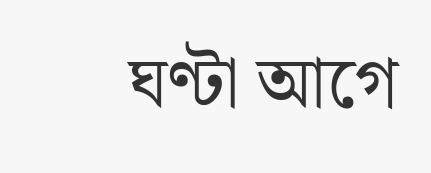ঘণ্টা আগে